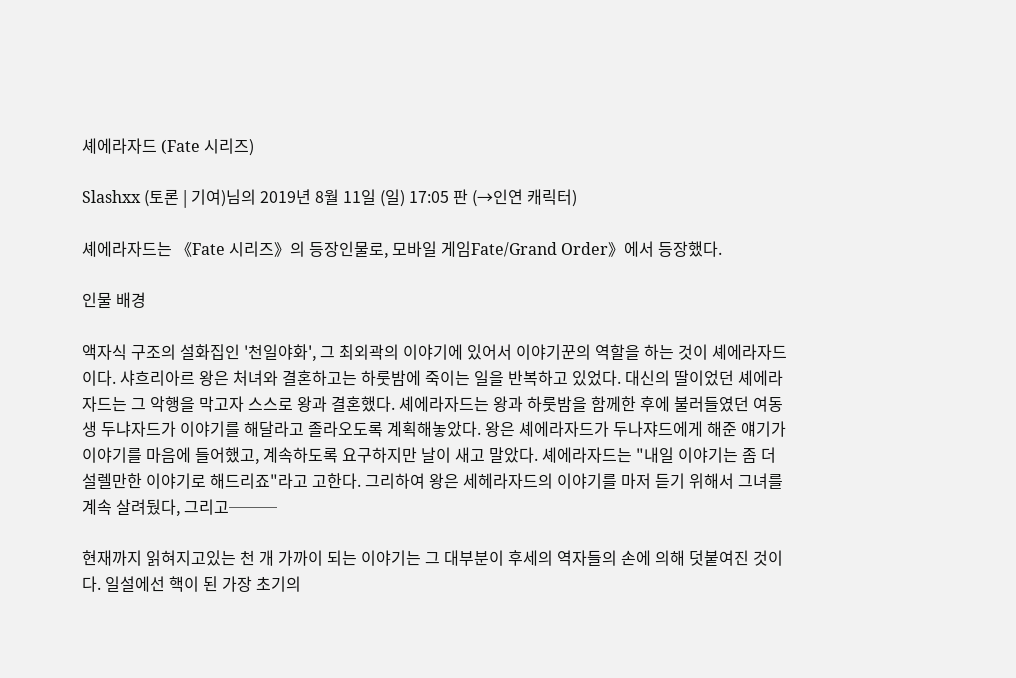셰에라자드 (Fate 시리즈)

Slashxx (토론 | 기여)님의 2019년 8월 11일 (일) 17:05 판 (→인연 캐릭터)

셰에라자드는 《Fate 시리즈》의 등장인물로, 모바일 게임Fate/Grand Order》에서 등장했다.

인물 배경

액자식 구조의 설화집인 '천일야화', 그 최외곽의 이야기에 있어서 이야기꾼의 역할을 하는 것이 셰에라자드이다. 샤흐리아르 왕은 처녀와 결혼하고는 하룻밤에 죽이는 일을 반복하고 있었다. 대신의 딸이었던 셰에라자드는 그 악행을 막고자 스스로 왕과 결혼했다. 셰에라자드는 왕과 하룻밤을 함께한 후에 불러들였던 여동생 두냐자드가 이야기를 해달라고 졸라오도록 계획해놓았다. 왕은 셰에라자드가 두나쟈드에게 해준 얘기가 이야기를 마음에 들어했고, 계속하도록 요구하지만 날이 새고 말았다. 셰에라자드는 "내일 이야기는 좀 더 설렐만한 이야기로 해드리죠"라고 고한다. 그리하여 왕은 세헤라자드의 이야기를 마저 듣기 위해서 그녀를 계속 살려뒀다, 그리고───

현재까지 읽혀지고있는 천 개 가까이 되는 이야기는 그 대부분이 후세의 역자들의 손에 의해 덧붙여진 것이다. 일설에선 핵이 된 가장 초기의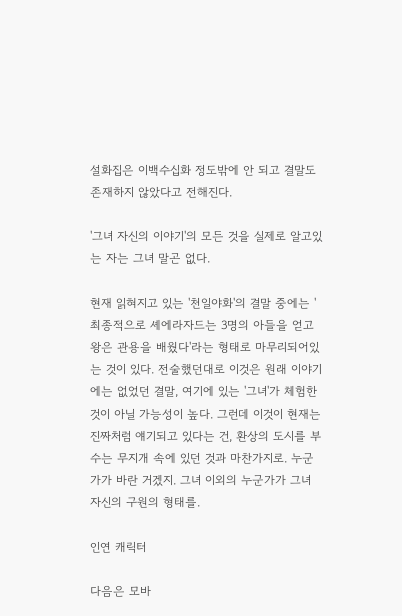설화집은 이백수십화 정도밖에 안 되고 결말도 존재하지 않았다고 전해진다.

'그녀 자신의 이야기'의 모든 것을 실제로 알고있는 자는 그녀 말곤 없다.

현재 읽혀지고 있는 '천일야화'의 결말 중에는 '최종적으로 셰에라자드는 3명의 아들을 얻고 왕은 관용을 배웠다'라는 형태로 마무리되어있는 것이 있다. 전술했던대로 이것은 원래 이야기에는 없었던 결말, 여기에 있는 '그녀'가 체험한 것이 아닐 가능성이 높다. 그런데 이것이 현재는 진짜처럼 얘기되고 있다는 건, 환상의 도시를 부수는 무지개 속에 있던 것과 마찬가지로. 누군가가 바란 거겠지. 그녀 이외의 누군가가 그녀 자신의 구원의 형태를.

인연 캐릭터

다음은 모바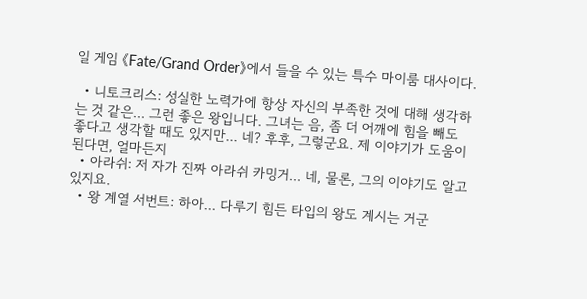일 게임 《Fate/Grand Order》에서 들을 수 있는 특수 마이룸 대사이다.

  • 니토크리스: 성실한 노력가에 항상 자신의 부족한 것에 대해 생각하는 것 같은... 그런 좋은 왕입니다. 그녀는 음, 좀 더 어깨에 힘을 빼도 좋다고 생각할 때도 있지만... 네? 후후, 그렇군요. 제 이야기가 도움이 된다면, 얼마든지
  • 아라쉬: 저 자가 진짜 아라쉬 카밍거... 네, 물론, 그의 이야기도 알고있지요.
  • 왕 계열 서번트: 하아... 다루기 힘든 타입의 왕도 계시는 거군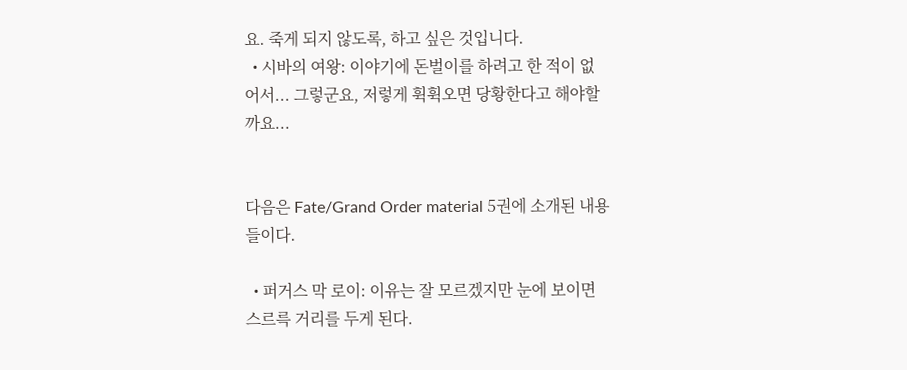요. 죽게 되지 않도록, 하고 싶은 것입니다.
  • 시바의 여왕: 이야기에 돈벌이를 하려고 한 적이 없어서... 그렇군요, 저렇게 휙휙오면 당황한다고 해야할까요...


다음은 Fate/Grand Order material 5권에 소개된 내용들이다.

  • 퍼거스 막 로이: 이유는 잘 모르겠지만 눈에 보이면 스르륵 거리를 두게 된다.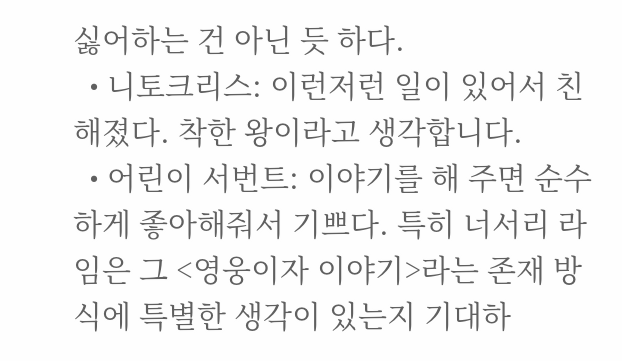싫어하는 건 아닌 듯 하다.
  • 니토크리스: 이런저런 일이 있어서 친해졌다. 착한 왕이라고 생각합니다.
  • 어린이 서번트: 이야기를 해 주면 순수하게 좋아해줘서 기쁘다. 특히 너서리 라임은 그 <영웅이자 이야기>라는 존재 방식에 특별한 생각이 있는지 기대하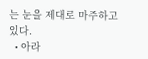는 눈을 제대로 마주하고 있다.
  • 아라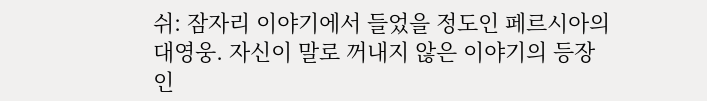쉬: 잠자리 이야기에서 들었을 정도인 페르시아의 대영웅. 자신이 말로 꺼내지 않은 이야기의 등장인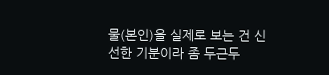물(본인)을 실제로 보는 건 신선한 기분이라 좀 두근두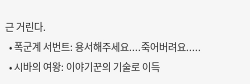근 거린다.
  • 폭군계 서번트: 용서해주세요....죽어버려요.....
  • 시바의 여왕: 이야기꾼의 기술로 이득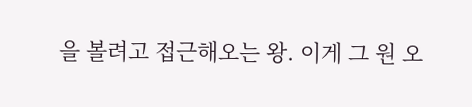을 볼려고 접근해오는 왕. 이게 그 원 오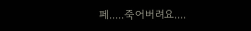페.....죽어버려요....